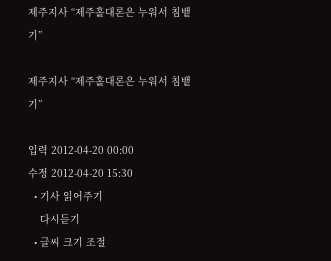제주지사 “제주홀대론은 누워서 침뱉기”

제주지사 “제주홀대론은 누워서 침뱉기”

입력 2012-04-20 00:00
수정 2012-04-20 15:30
  • 기사 읽어주기
    다시듣기
  • 글씨 크기 조절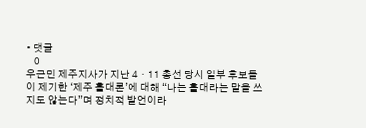• 댓글
    0
우근민 제주지사가 지난 4ㆍ11 총선 당시 일부 후보들이 제기한 ‘제주 홀대론’에 대해 “나는 홀대라는 말을 쓰지도 않는다”며 정치적 발언이라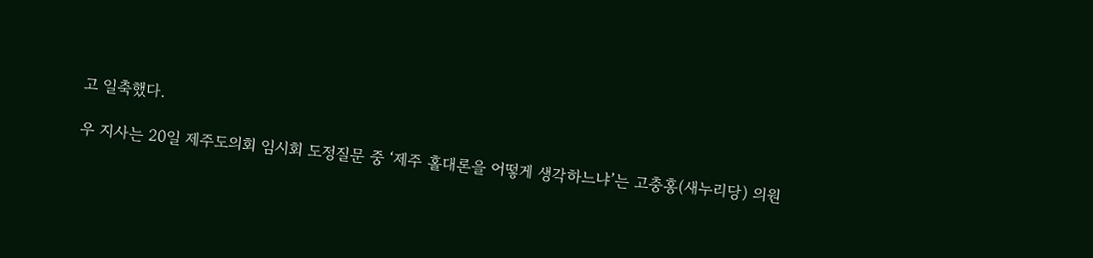고 일축했다.

우 지사는 20일 제주도의회 임시회 도정질문 중 ‘제주 홀대론을 어떻게 생각하느냐’는 고충홍(새누리당) 의원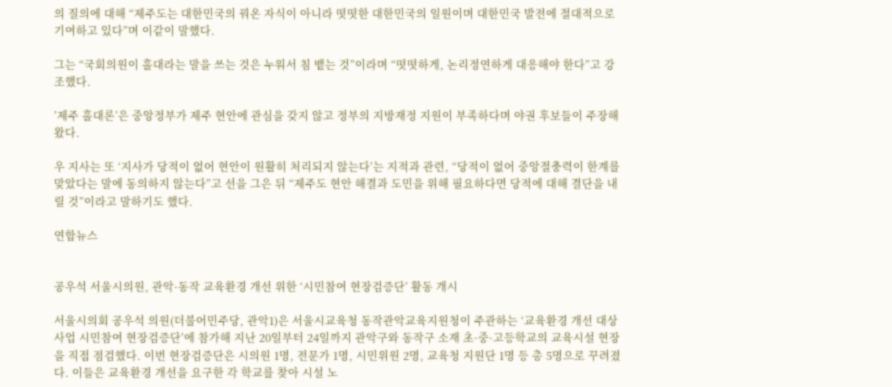의 질의에 대해 “제주도는 대한민국의 꿔온 자식이 아니라 떳떳한 대한민국의 일원이며 대한민국 발전에 절대적으로 기여하고 있다”며 이같이 말했다.

그는 “국회의원이 홀대라는 말을 쓰는 것은 누워서 침 뱉는 것”이라며 “떳떳하게, 논리정연하게 대응해야 한다”고 강조했다.

’제주 홀대론’은 중앙정부가 제주 현안에 관심을 갖지 않고 정부의 지방재정 지원이 부족하다며 야권 후보들이 주장해왔다.

우 지사는 또 ‘지사가 당적이 없어 현안이 원활히 처리되지 않는다’는 지적과 관련, “당적이 없어 중앙절충력이 한계를 맞았다는 말에 동의하지 않는다”고 선을 그은 뒤 “제주도 현안 해결과 도민을 위해 필요하다면 당적에 대해 결단을 내릴 것”이라고 말하기도 했다.

연합뉴스


공우석 서울시의원, 관악·동작 교육환경 개선 위한 ‘시민참여 현장검증단’ 활동 개시

서울시의회 공우석 의원(더불어민주당, 관악1)은 서울시교육청 동작관악교육지원청이 주관하는 ‘교육환경 개선 대상사업 시민참여 현장검증단’에 참가해 지난 20일부터 24일까지 관악구와 동작구 소재 초·중·고등학교의 교육시설 현장을 직접 점검했다. 이번 현장검증단은 시의원 1명, 전문가 1명, 시민위원 2명, 교육청 지원단 1명 등 총 5명으로 꾸려졌다. 이들은 교육환경 개선을 요구한 각 학교를 찾아 시설 노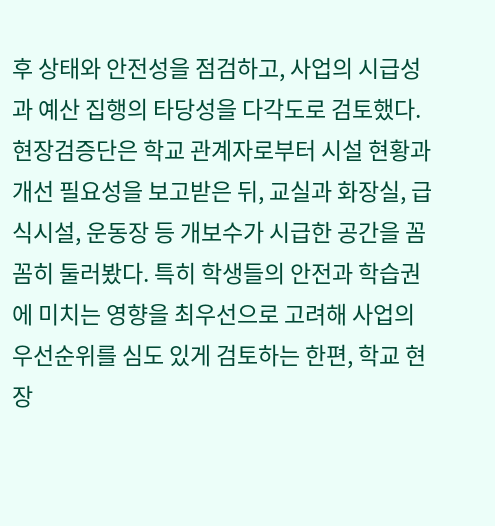후 상태와 안전성을 점검하고, 사업의 시급성과 예산 집행의 타당성을 다각도로 검토했다. 현장검증단은 학교 관계자로부터 시설 현황과 개선 필요성을 보고받은 뒤, 교실과 화장실, 급식시설, 운동장 등 개보수가 시급한 공간을 꼼꼼히 둘러봤다. 특히 학생들의 안전과 학습권에 미치는 영향을 최우선으로 고려해 사업의 우선순위를 심도 있게 검토하는 한편, 학교 현장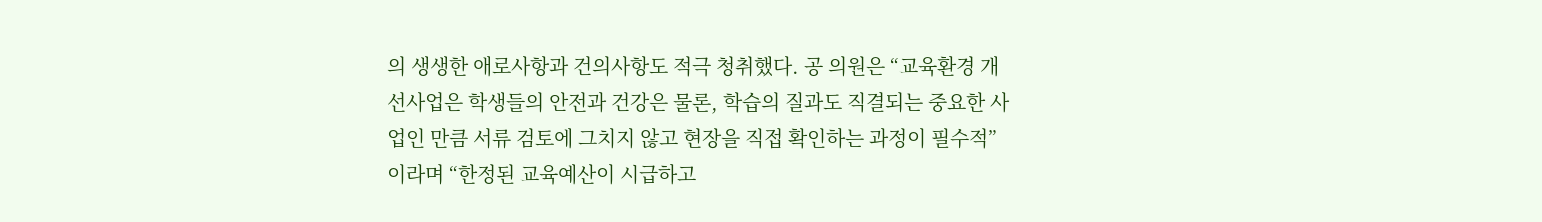의 생생한 애로사항과 건의사항도 적극 청취했다. 공 의원은 “교육환경 개선사업은 학생들의 안전과 건강은 물론, 학습의 질과도 직결되는 중요한 사업인 만큼 서류 검토에 그치지 않고 현장을 직접 확인하는 과정이 필수적”이라며 “한정된 교육예산이 시급하고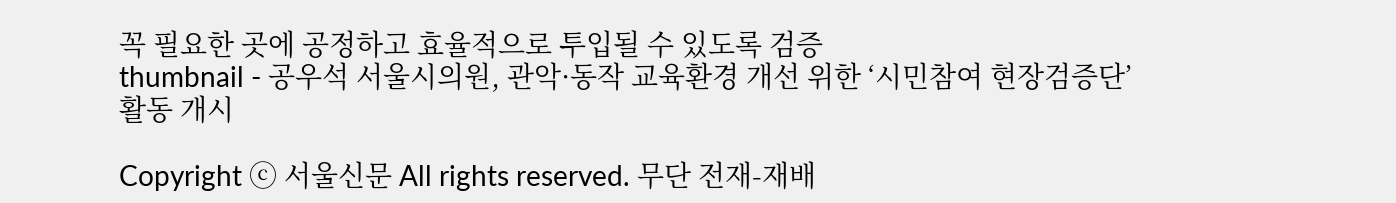꼭 필요한 곳에 공정하고 효율적으로 투입될 수 있도록 검증
thumbnail - 공우석 서울시의원, 관악·동작 교육환경 개선 위한 ‘시민참여 현장검증단’ 활동 개시

Copyright ⓒ 서울신문 All rights reserved. 무단 전재-재배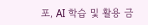포, AI 학습 및 활용 금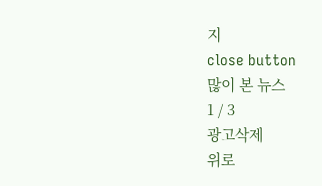지
close button
많이 본 뉴스
1 / 3
광고삭제
위로